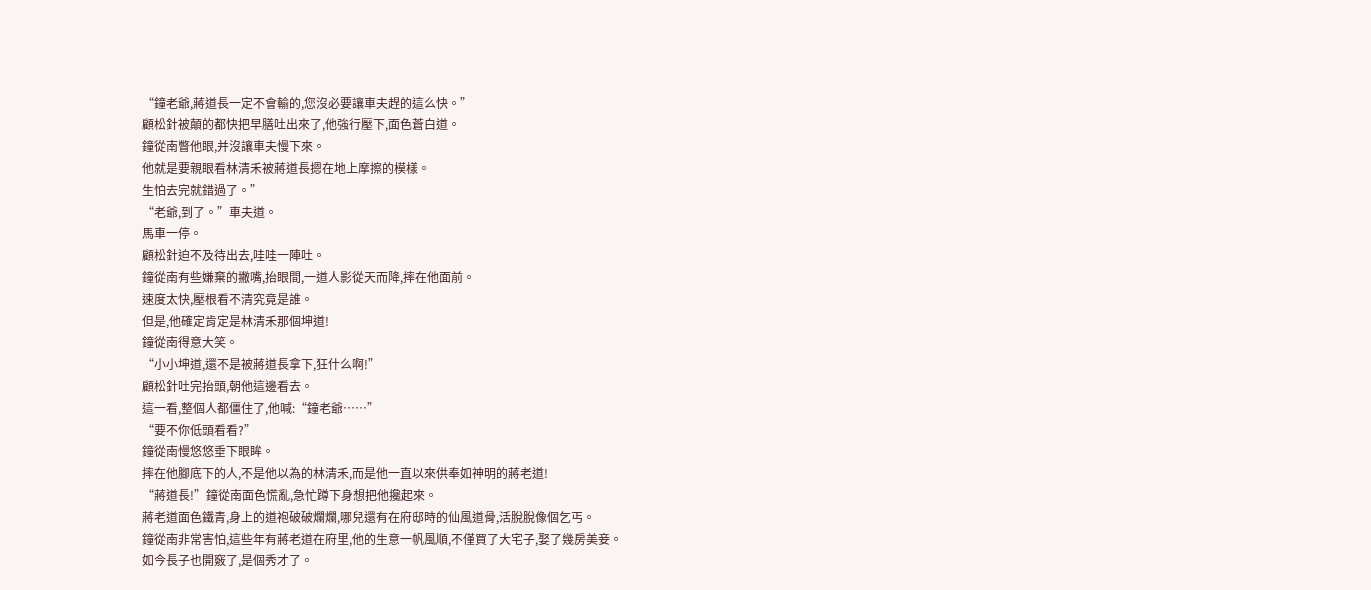“鐘老爺,蔣道長一定不會輸的,您沒必要讓車夫趕的這么快。”
顧松針被顛的都快把早膳吐出來了,他強行壓下,面色蒼白道。
鐘從南瞥他眼,并沒讓車夫慢下來。
他就是要親眼看林清禾被蔣道長摁在地上摩擦的模樣。
生怕去完就錯過了。”
“老爺,到了。”車夫道。
馬車一停。
顧松針迫不及待出去,哇哇一陣吐。
鐘從南有些嫌棄的撇嘴,抬眼間,一道人影從天而降,摔在他面前。
速度太快,壓根看不清究竟是誰。
但是,他確定肯定是林清禾那個坤道!
鐘從南得意大笑。
“小小坤道,還不是被蔣道長拿下,狂什么啊!”
顧松針吐完抬頭,朝他這邊看去。
這一看,整個人都僵住了,他喊:“鐘老爺……”
“要不你低頭看看?”
鐘從南慢悠悠垂下眼眸。
摔在他腳底下的人,不是他以為的林清禾,而是他一直以來供奉如神明的蔣老道!
“蔣道長!”鐘從南面色慌亂,急忙蹲下身想把他攙起來。
蔣老道面色鐵青,身上的道袍破破爛爛,哪兒還有在府邸時的仙風道骨,活脫脫像個乞丐。
鐘從南非常害怕,這些年有蔣老道在府里,他的生意一帆風順,不僅買了大宅子,娶了幾房美妾。
如今長子也開竅了,是個秀才了。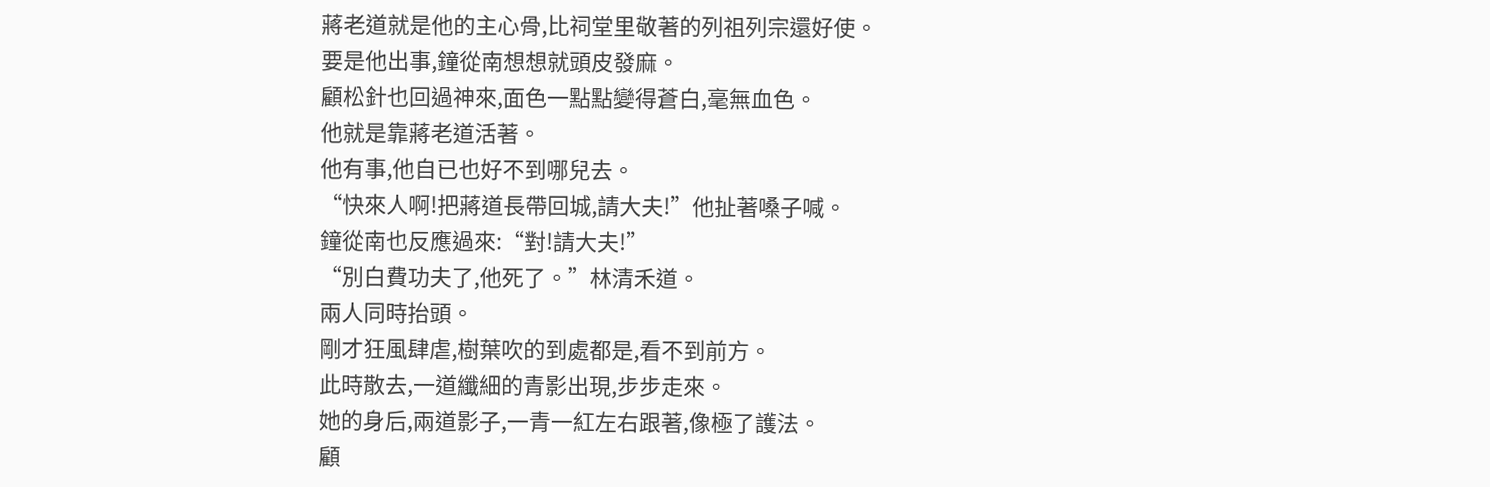蔣老道就是他的主心骨,比祠堂里敬著的列祖列宗還好使。
要是他出事,鐘從南想想就頭皮發麻。
顧松針也回過神來,面色一點點變得蒼白,毫無血色。
他就是靠蔣老道活著。
他有事,他自已也好不到哪兒去。
“快來人啊!把蔣道長帶回城,請大夫!”他扯著嗓子喊。
鐘從南也反應過來:“對!請大夫!”
“別白費功夫了,他死了。”林清禾道。
兩人同時抬頭。
剛才狂風肆虐,樹葉吹的到處都是,看不到前方。
此時散去,一道纖細的青影出現,步步走來。
她的身后,兩道影子,一青一紅左右跟著,像極了護法。
顧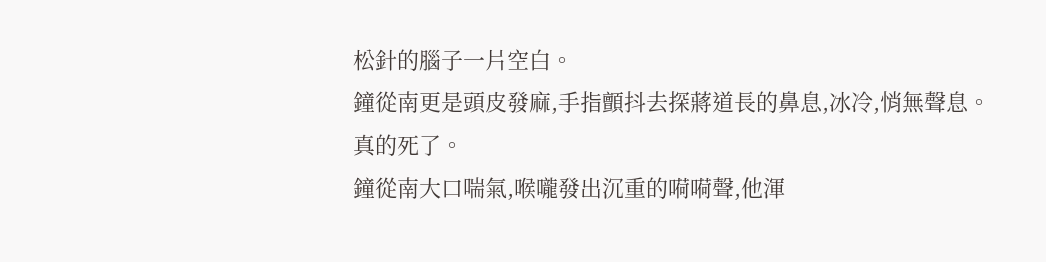松針的腦子一片空白。
鐘從南更是頭皮發麻,手指顫抖去探蔣道長的鼻息,冰冷,悄無聲息。
真的死了。
鐘從南大口喘氣,喉嚨發出沉重的嗬嗬聲,他渾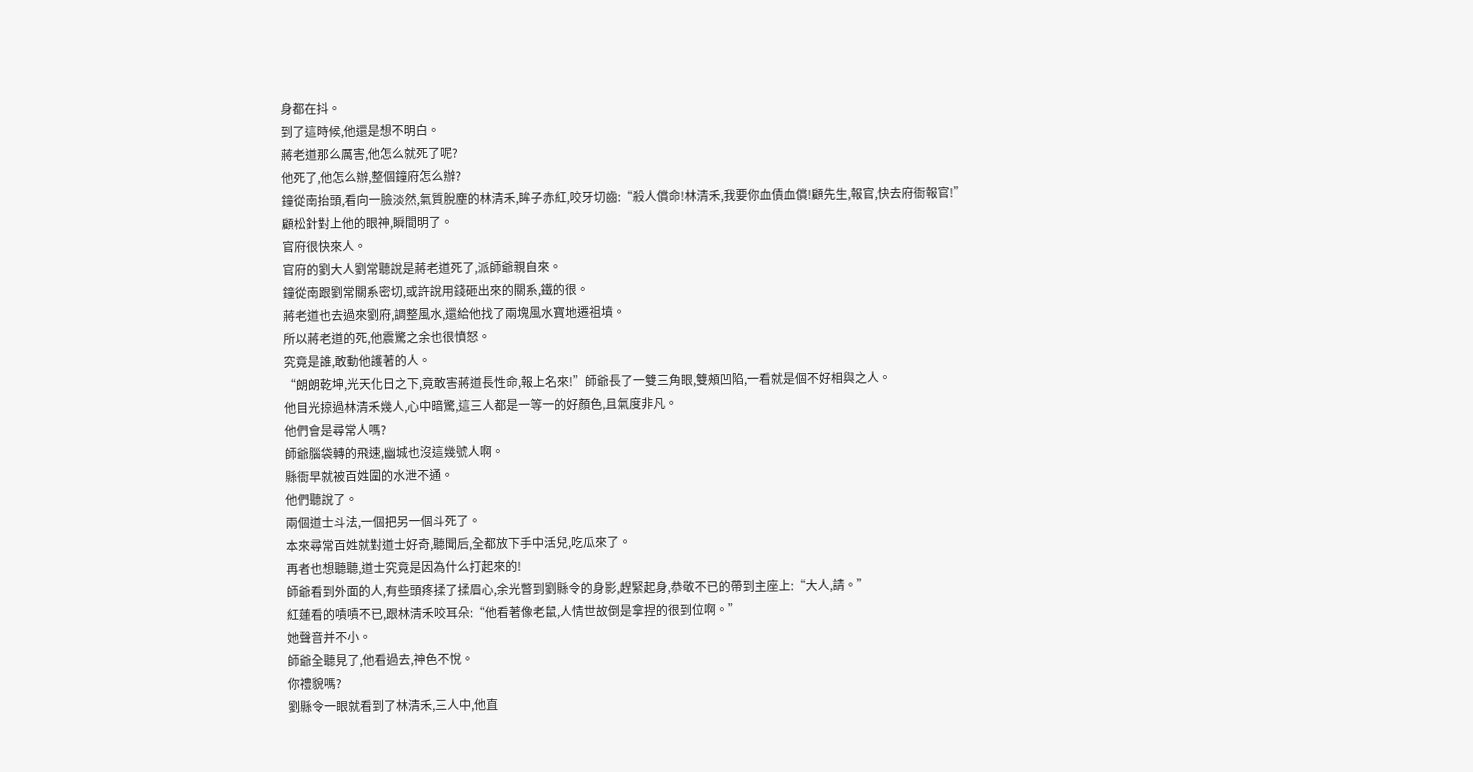身都在抖。
到了這時候,他還是想不明白。
蔣老道那么厲害,他怎么就死了呢?
他死了,他怎么辦,整個鐘府怎么辦?
鐘從南抬頭,看向一臉淡然,氣質脫塵的林清禾,眸子赤紅,咬牙切齒:“殺人償命!林清禾,我要你血債血償!顧先生,報官,快去府衙報官!”
顧松針對上他的眼神,瞬間明了。
官府很快來人。
官府的劉大人劉常聽說是蔣老道死了,派師爺親自來。
鐘從南跟劉常關系密切,或許說用錢砸出來的關系,鐵的很。
蔣老道也去過來劉府,調整風水,還給他找了兩塊風水寶地遷祖墳。
所以蔣老道的死,他震驚之余也很憤怒。
究竟是誰,敢動他護著的人。
“朗朗乾坤,光天化日之下,竟敢害蔣道長性命,報上名來!”師爺長了一雙三角眼,雙頰凹陷,一看就是個不好相與之人。
他目光掠過林清禾幾人,心中暗驚,這三人都是一等一的好顏色,且氣度非凡。
他們會是尋常人嗎?
師爺腦袋轉的飛速,幽城也沒這幾號人啊。
縣衙早就被百姓圍的水泄不通。
他們聽說了。
兩個道士斗法,一個把另一個斗死了。
本來尋常百姓就對道士好奇,聽聞后,全都放下手中活兒,吃瓜來了。
再者也想聽聽,道士究竟是因為什么打起來的!
師爺看到外面的人,有些頭疼揉了揉眉心,余光瞥到劉縣令的身影,趕緊起身,恭敬不已的帶到主座上:“大人,請。”
紅蓮看的嘖嘖不已,跟林清禾咬耳朵:“他看著像老鼠,人情世故倒是拿捏的很到位啊。”
她聲音并不小。
師爺全聽見了,他看過去,神色不悅。
你禮貌嗎?
劉縣令一眼就看到了林清禾,三人中,他直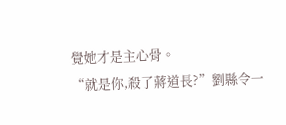覺她才是主心骨。
“就是你,殺了蔣道長?”劉縣令一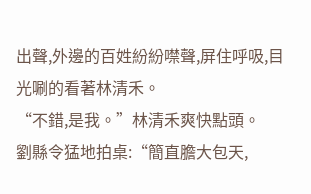出聲,外邊的百姓紛紛噤聲,屏住呼吸,目光唰的看著林清禾。
“不錯,是我。”林清禾爽快點頭。
劉縣令猛地拍桌:“簡直膽大包天,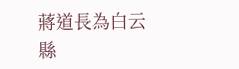蔣道長為白云縣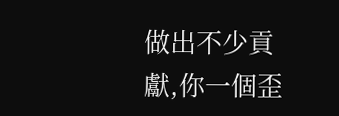做出不少貢獻,你一個歪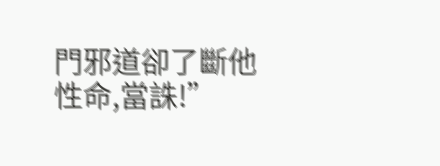門邪道卻了斷他性命,當誅!”